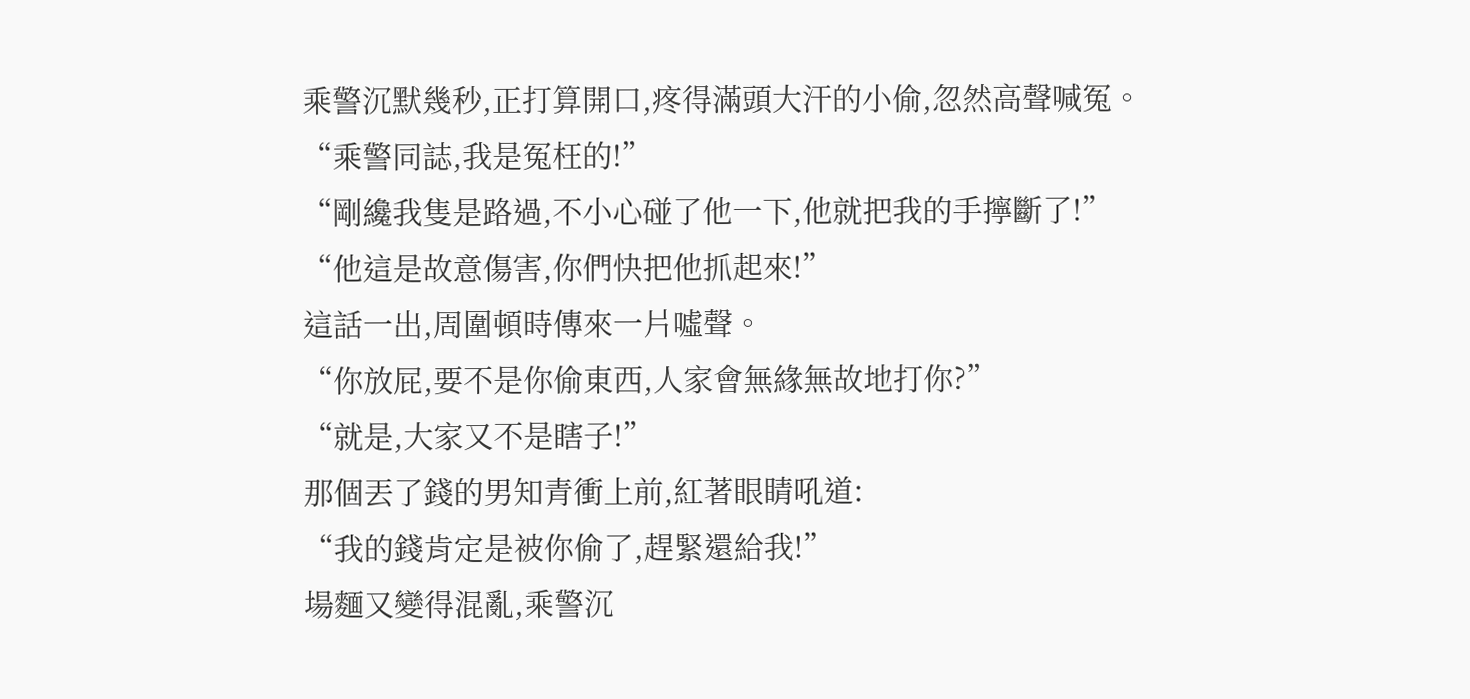乘警沉默幾秒,正打算開口,疼得滿頭大汗的小偷,忽然高聲喊冤。
“乘警同誌,我是冤枉的!”
“剛纔我隻是路過,不小心碰了他一下,他就把我的手擰斷了!”
“他這是故意傷害,你們快把他抓起來!”
這話一出,周圍頓時傳來一片噓聲。
“你放屁,要不是你偷東西,人家會無緣無故地打你?”
“就是,大家又不是瞎子!”
那個丟了錢的男知青衝上前,紅著眼睛吼道:
“我的錢肯定是被你偷了,趕緊還給我!”
場麵又變得混亂,乘警沉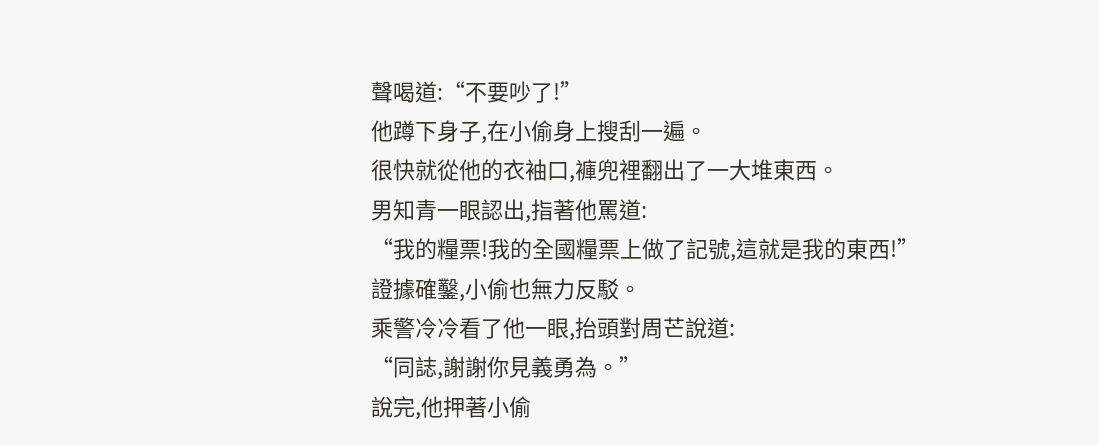聲喝道:“不要吵了!”
他蹲下身子,在小偷身上搜刮一遍。
很快就從他的衣袖口,褲兜裡翻出了一大堆東西。
男知青一眼認出,指著他罵道:
“我的糧票!我的全國糧票上做了記號,這就是我的東西!”
證據確鑿,小偷也無力反駁。
乘警冷冷看了他一眼,抬頭對周芒說道:
“同誌,謝謝你見義勇為。”
說完,他押著小偷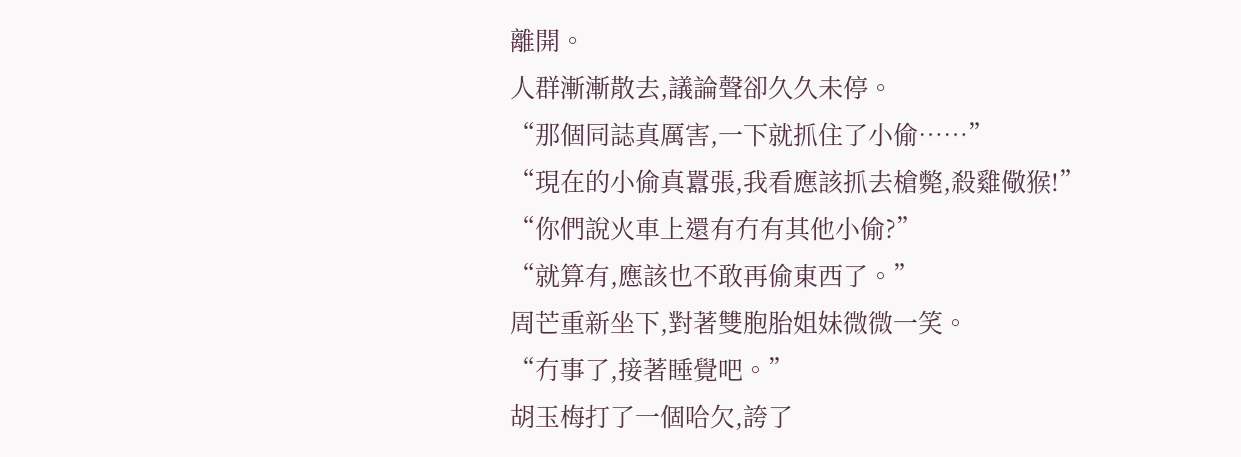離開。
人群漸漸散去,議論聲卻久久未停。
“那個同誌真厲害,一下就抓住了小偷……”
“現在的小偷真囂張,我看應該抓去槍斃,殺雞儆猴!”
“你們說火車上還有冇有其他小偷?”
“就算有,應該也不敢再偷東西了。”
周芒重新坐下,對著雙胞胎姐妹微微一笑。
“冇事了,接著睡覺吧。”
胡玉梅打了一個哈欠,誇了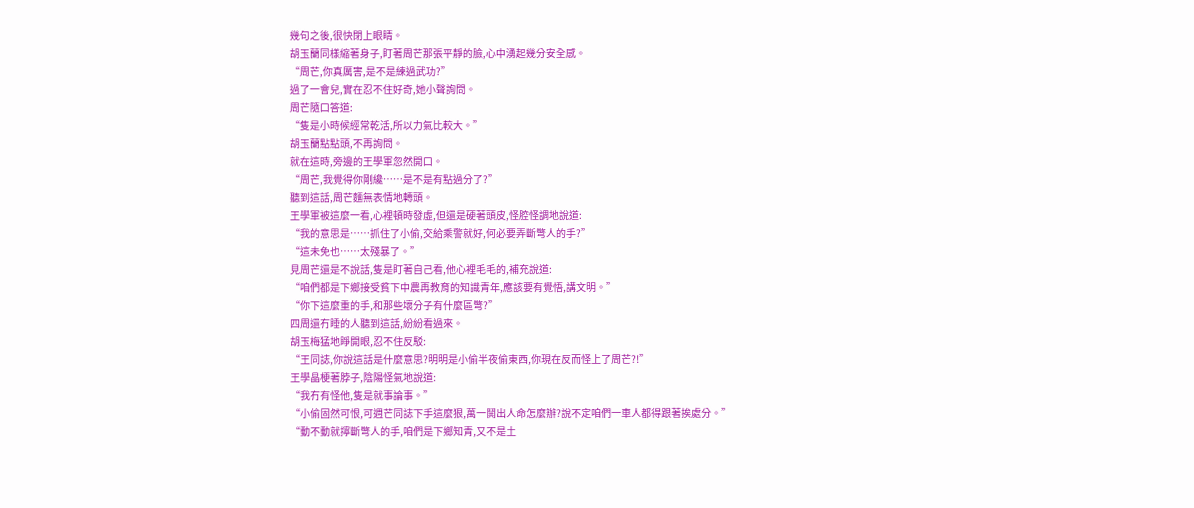幾句之後,很快閉上眼睛。
胡玉蘭同樣縮著身子,盯著周芒那張平靜的臉,心中湧起幾分安全感。
“周芒,你真厲害,是不是練過武功?”
過了一會兒,實在忍不住好奇,她小聲詢問。
周芒隨口答道:
“隻是小時候經常乾活,所以力氣比較大。”
胡玉蘭點點頭,不再詢問。
就在這時,旁邊的王學軍忽然開口。
“周芒,我覺得你剛纔……是不是有點過分了?”
聽到這話,周芒麵無表情地轉頭。
王學軍被這麼一看,心裡頓時發虛,但還是硬著頭皮,怪腔怪調地說道:
“我的意思是……抓住了小偷,交給乘警就好,何必要弄斷彆人的手?”
“這未免也……太殘暴了。”
見周芒還是不說話,隻是盯著自己看,他心裡毛毛的,補充說道:
“咱們都是下鄉接受貧下中農再教育的知識青年,應該要有覺悟,講文明。”
“你下這麼重的手,和那些壞分子有什麼區彆?”
四周還冇睡的人聽到這話,紛紛看過來。
胡玉梅猛地睜開眼,忍不住反駁:
“王同誌,你說這話是什麼意思?明明是小偷半夜偷東西,你現在反而怪上了周芒?!”
王學晶梗著脖子,陰陽怪氣地說道:
“我冇有怪他,隻是就事論事。”
“小偷固然可恨,可週芒同誌下手這麼狠,萬一鬨出人命怎麼辦?說不定咱們一車人都得跟著挨處分。”
“動不動就擰斷彆人的手,咱們是下鄉知青,又不是土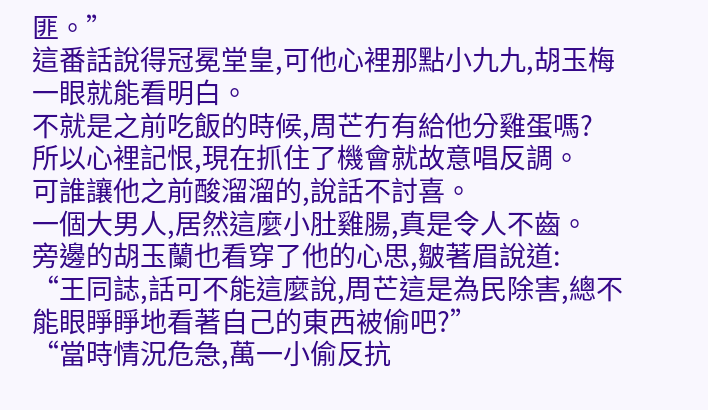匪。”
這番話說得冠冕堂皇,可他心裡那點小九九,胡玉梅一眼就能看明白。
不就是之前吃飯的時候,周芒冇有給他分雞蛋嗎?
所以心裡記恨,現在抓住了機會就故意唱反調。
可誰讓他之前酸溜溜的,說話不討喜。
一個大男人,居然這麼小肚雞腸,真是令人不齒。
旁邊的胡玉蘭也看穿了他的心思,皺著眉說道:
“王同誌,話可不能這麼說,周芒這是為民除害,總不能眼睜睜地看著自己的東西被偷吧?”
“當時情況危急,萬一小偷反抗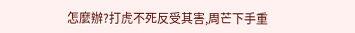怎麼辦?打虎不死反受其害,周芒下手重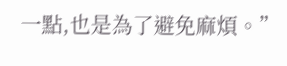一點,也是為了避免麻煩。”